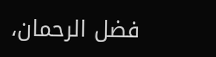فضل الرحمان،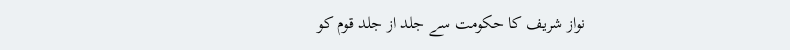نواز شریف کا حکومت سے جلد از جلد قوم کو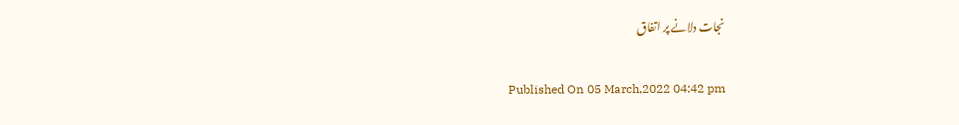نجات دلانے پر اتفاق

Published On 05 March,2022 04:42 pm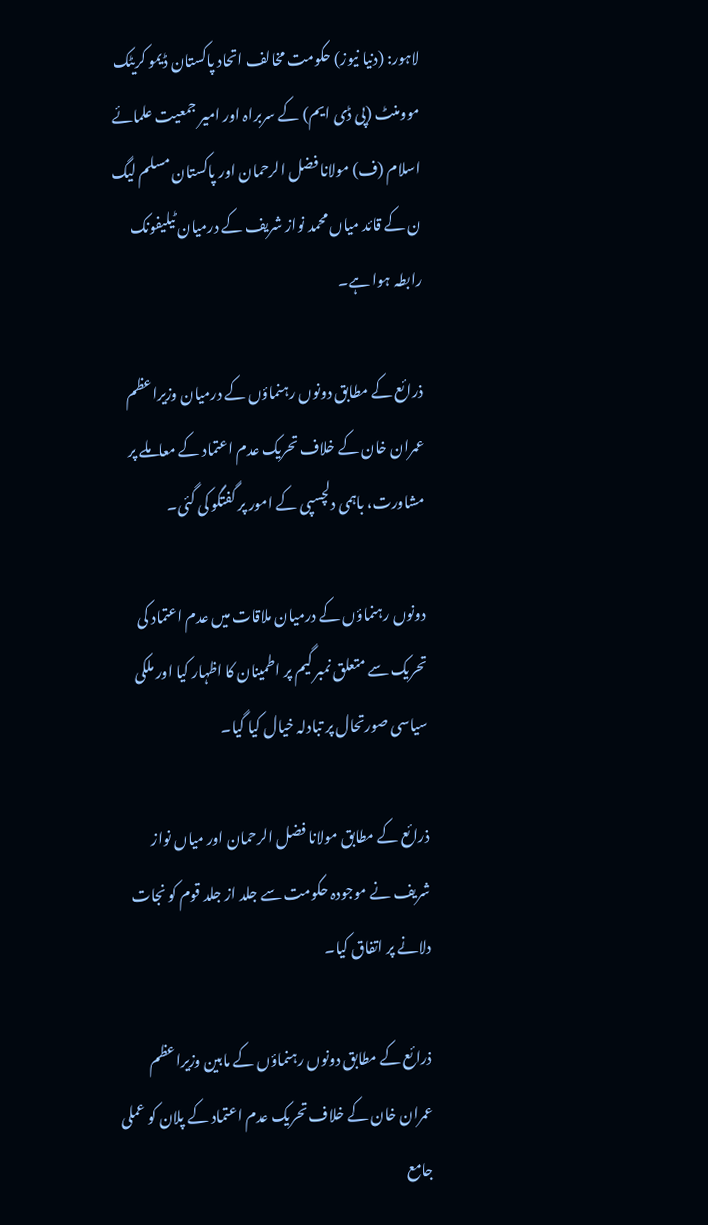لاہور: (دنیا نیوز) حکومت مخالف اتحاد پاکستان ڈیمو کریٹک موومنٹ (پی ڈی ایم) کے سربراہ اور امیر جمعیت علمائے اسلام (ف) مولانا فضل الرحمان اور پاکستان مسلم لیگ ن کے قائد میاں محمد نواز شریف کے درمیان ٹیلیفونک رابطہ ہوا ہے۔

ذرائع کے مطابق دونوں رہنماؤں کے درمیان وزیراعظم عمران خان کے خلاف تحریک عدم اعتماد کے معاملے پر مشاورت، باہمی دلچسپی کے امور پر گفتگو کی گئی۔

دونوں رہنماؤں کے درمیان ملاقات میں عدم اعتماد کی تحریک سے متعلق نمبر گیم پر اطمینان کا اظہار کیا اور ملکی سیاسی صورتحال پر تبادلہ خیال کیا گیا۔

ذرائع کے مطابق مولانا فضل الرحمان اور میاں نواز شریف نے موجودہ حکومت سے جلد از جلد قوم کو نجات دلانے پر اتفاق کیا۔

ذرائع کے مطابق دونوں رہنماؤں کے مابین وزیراعظم عمران خان کے خلاف تحریک عدم اعتماد کے پلان کو عملی جامع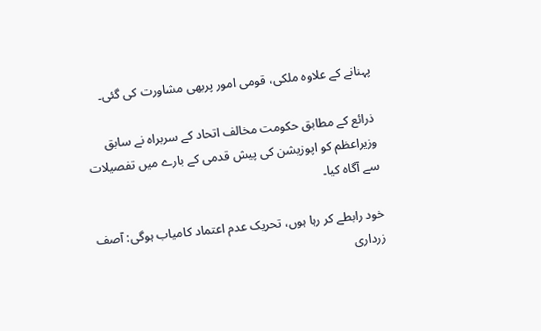پہنانے کے علاوہ ملکی، قومی امور پربھی مشاورت کی گئی۔

ذرائع کے مطابق حکومت مخالف اتحاد کے سربراہ نے سابق وزیراعظم کو اپوزیشن کی پیش قدمی کے بارے میں تفصیلات سے آگاہ کیا۔

خود رابطے کر رہا ہوں، تحریک عدم اعتماد کامیاب ہوگی: آصف زرداری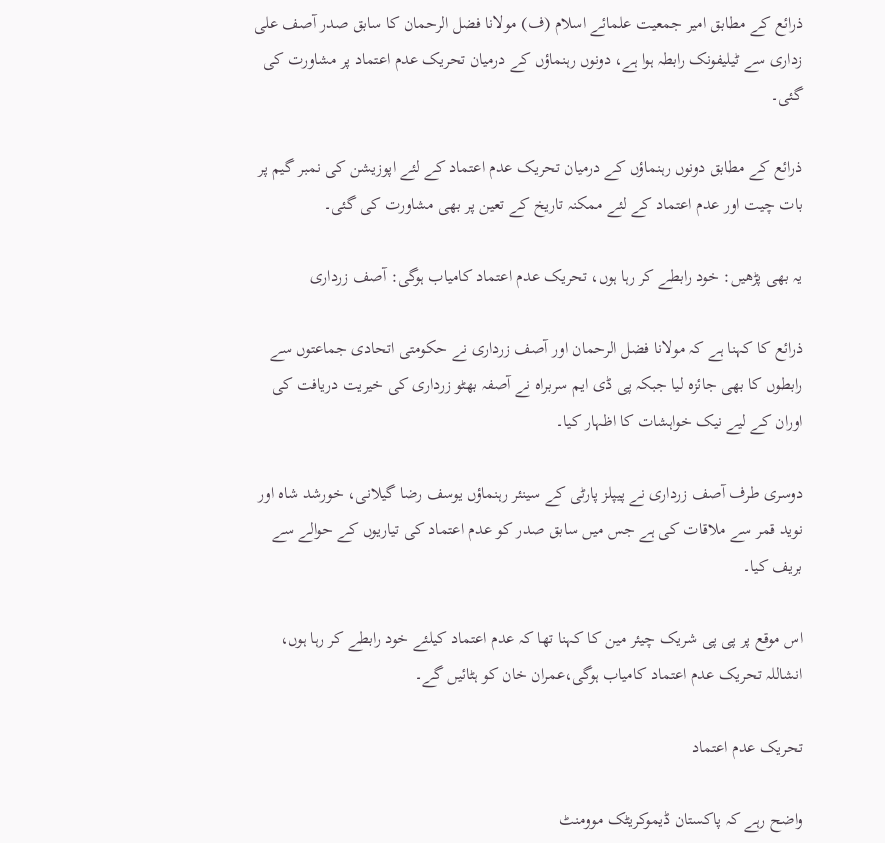ذرائع کے مطابق امیر جمعیت علمائے اسلام (ف) مولانا فضل الرحمان کا سابق صدر آصف علی زداری سے ٹیلیفونک رابطہ ہوا ہے، دونوں رہنماؤں کے درمیان تحریک عدم اعتماد پر مشاورت کی گئی۔

ذرائع کے مطابق دونوں رہنماؤں کے درمیان تحریک عدم اعتماد کے لئے اپوزیشن کی نمبر گیم پر بات چیت اور عدم اعتماد کے لئے ممکنہ تاریخ کے تعین پر بھی مشاورت کی گئی۔

یہ بھی پڑھیں: خود رابطے کر رہا ہوں، تحریک عدم اعتماد کامیاب ہوگی: آصف زرداری

ذرائع کا کہنا ہے کہ مولانا فضل الرحمان اور آصف زرداری نے حکومتی اتحادی جماعتوں سے رابطوں کا بھی جائزہ لیا جبکہ پی ڈی ایم سربراہ نے آصفہ بھٹو زرداری کی خیریت دریافت کی اوران کے لیے نیک خواہشات کا اظہار کیا۔

دوسری طرف آصف زرداری نے پیپلز پارٹی کے سینئر رہنماؤں یوسف رضا گیلانی، خورشد شاہ اور نوید قمر سے ملاقات کی ہے جس میں سابق صدر کو عدم اعتماد کی تیاریوں کے حوالے سے بریف کیا۔

اس موقع پر پی پی شریک چیئر مین کا کہنا تھا کہ عدم اعتماد کیلئے خود رابطے کر رہا ہوں، انشاللہ تحریک عدم اعتماد کامیاب ہوگی،عمران خان کو ہٹائیں گے۔

تحریک عدم اعتماد

واضح رہے کہ پاکستان ڈیموکریٹک موومنٹ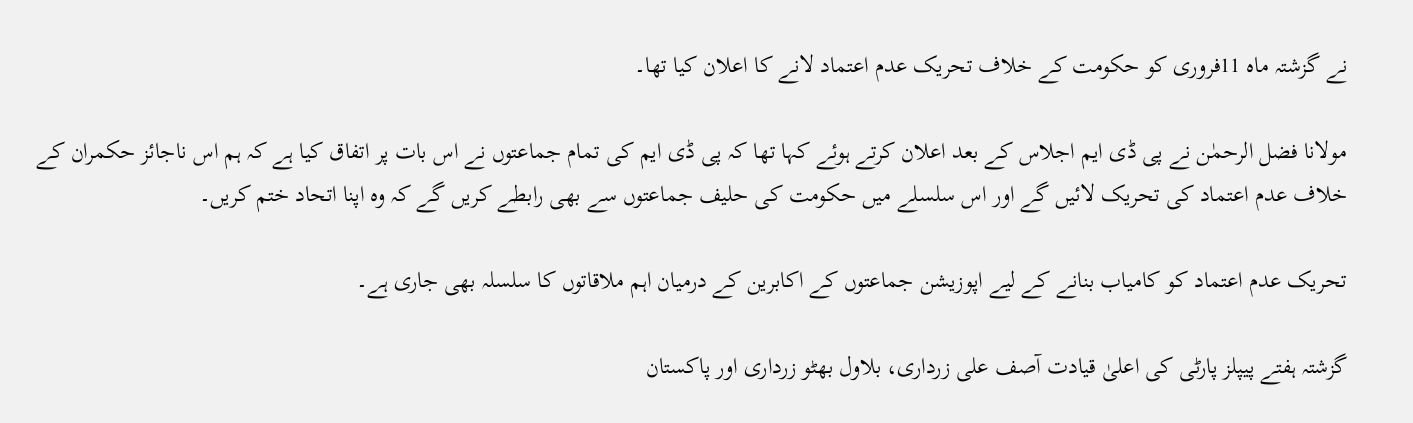نے گزشتہ ماہ 11فروری کو حکومت کے خلاف تحریک عدم اعتماد لانے کا اعلان کیا تھا۔

مولانا فضل الرحمٰن نے پی ڈی ایم اجلاس کے بعد اعلان کرتے ہوئے کہا تھا کہ پی ڈی ایم کی تمام جماعتوں نے اس بات پر اتفاق کیا ہے کہ ہم اس ناجائز حکمران کے خلاف عدم اعتماد کی تحریک لائیں گے اور اس سلسلے میں حکومت کی حلیف جماعتوں سے بھی رابطے کریں گے کہ وہ اپنا اتحاد ختم کریں۔

تحریک عدم اعتماد کو کامیاب بنانے کے لیے اپوزیشن جماعتوں کے اکابرین کے درمیان اہم ملاقاتوں کا سلسلہ بھی جاری ہے۔

گزشتہ ہفتے پیپلز پارٹی کی اعلیٰ قیادت آصف علی زرداری، بلاول بھٹو زرداری اور پاکستان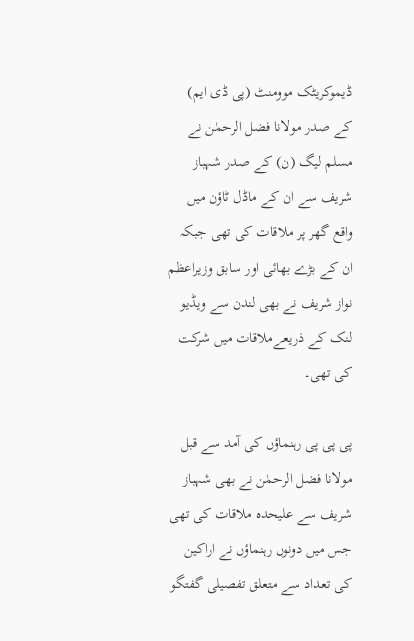ڈیموکریٹک موومنٹ (پی ڈی ایم) کے صدر مولانا فضل الرحمٰن نے مسلم لیگ (ن) کے صدر شہباز شریف سے ان کے ماڈل ٹاؤن میں واقع گھر پر ملاقات کی تھی جبکہ ان کے بڑے بھائی اور سابق وزیراعظم نواز شریف نے بھی لندن سے ویڈیو لنک کے ذریعےملاقات میں شرکت کی تھی۔

پی پی پی رہنماؤں کی آمد سے قبل مولانا فضل الرحمٰن نے بھی شہباز شریف سے علیحدہ ملاقات کی تھی جس میں دونوں رہنماؤں نے اراکین کی تعداد سے متعلق تفصیلی گفتگو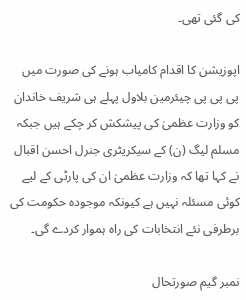کی گئی تھی۔

اپوزیشن کا اقدام کامیاب ہونے کی صورت میں پی پی پی چیئرمین بلاول پہلے ہی شریف خاندان کو وزارت عظمیٰ کی پیشکش کر چکے ہیں جبکہ مسلم لیگ (ن) کے سیکریٹری جنرل احسن اقبال نے کہا تھا کہ وزارت عظمیٰ ان کی پارٹی کے لیے کوئی مسئلہ نہیں ہے کیونکہ موجودہ حکومت کی برطرفی نئے انتخابات کی راہ ہموار کردے گی۔

نمبر گیم صورتحال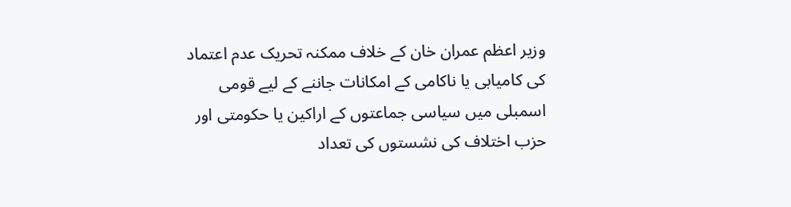وزیر اعظم عمران خان كے خلاف ممكنہ تحریک عدم اعتماد كی كامیابی یا ناكامی كے امكانات جاننے كے لیے قومی اسمبلی میں سیاسی جماعتوں كے اراكین یا حكومتی اور حزب اختلاف كی نشستوں كی تعداد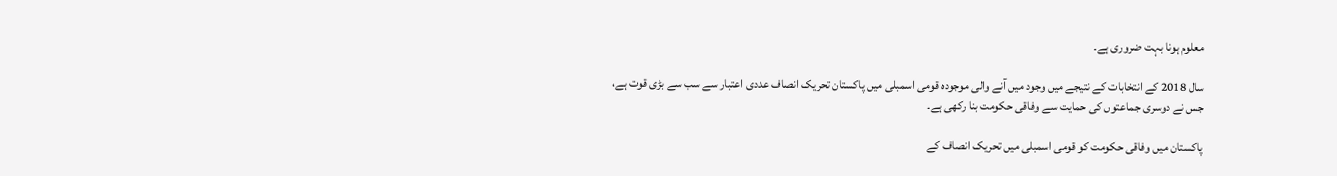معلوم ہونا بہت ضروری ہے۔

سال 2018 كے انتخابات كے نتیجے میں وجود میں آنے والی موجودہ قومی اسمبلی میں پاكستان تحریک انصاف عددی اعتبار سے سب سے بڑی قوت ہے، جس نے دوسری جماعتوں كی حمایت سے وفاقی حكومت بنا ركھی ہے۔

پاكستان میں وفاقی حكومت كو قومی اسمبلی میں تحریک انصاف كے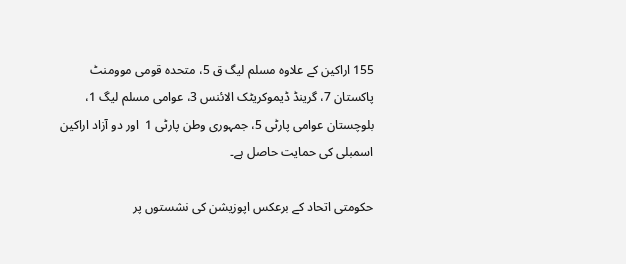155 اراكین كے علاوہ مسلم لیگ ق 5، متحدہ قومی موومنٹ پاكستان 7، گرینڈ ڈیموکریٹک الائنس 3، عوامی مسلم لیگ 1، بلوچستان عوامی پارٹی 5، جمہوری وطن پارٹی 1  اور دو آزاد اراكین اسمبلی كی حمایت حاصل ہے۔

حكومتی اتحاد كے برعكس اپوزیشن كی نشستوں پر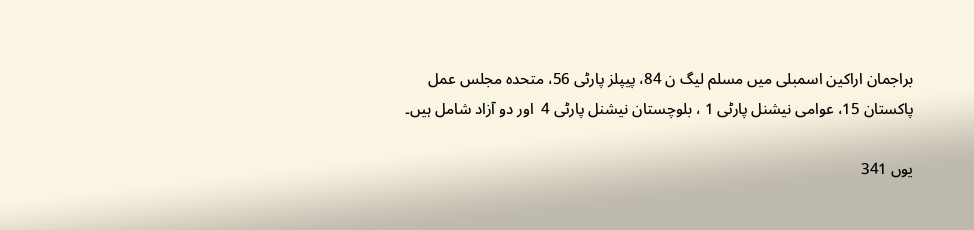براجمان اراكین اسمبلی میں مسلم لیگ ن 84، پیپلز پارٹی 56، متحدہ مجلس عمل پاكستان 15، عوامی نیشنل پارٹی 1 ، بلوچستان نیشنل پارٹی 4  اور دو آزاد شامل ہیں۔

یوں 341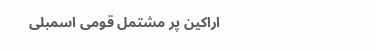اراكین پر مشتمل قومی اسمبلی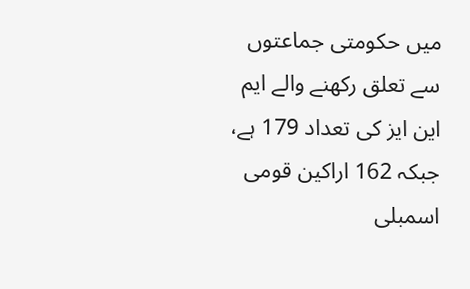میں حكومتی جماعتوں سے تعلق ركھنے والے ایم این ایز كی تعداد 179 ہے، جبكہ 162 اراكین قومی اسمبلی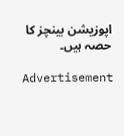اپوزیشن بینچز كا حصہ ہیں۔

Advertisement